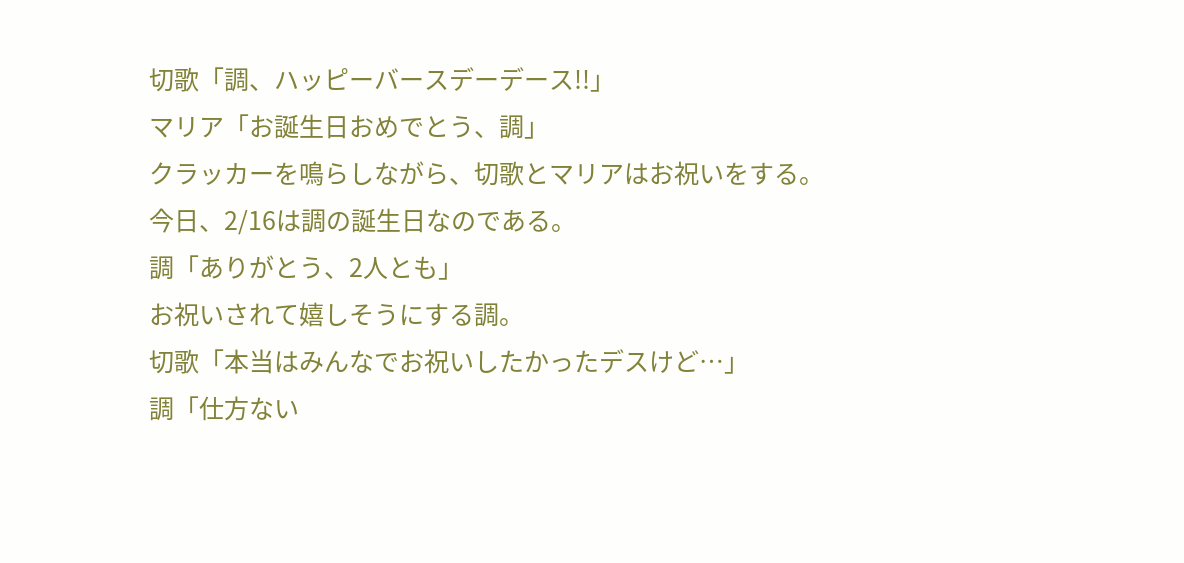切歌「調、ハッピーバースデーデース!!」
マリア「お誕生日おめでとう、調」
クラッカーを鳴らしながら、切歌とマリアはお祝いをする。
今日、2/16は調の誕生日なのである。
調「ありがとう、2人とも」
お祝いされて嬉しそうにする調。
切歌「本当はみんなでお祝いしたかったデスけど…」
調「仕方ない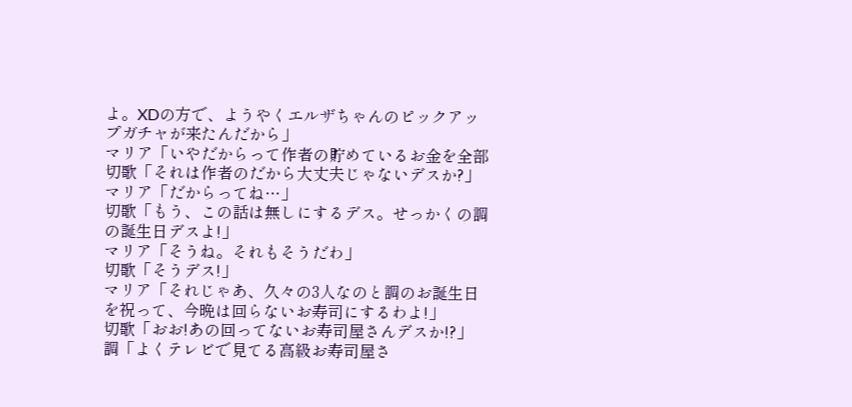よ。XDの方で、ようやくエルザちゃんのピックアップガチャが来たんだから」
マリア「いやだからって作者の貯めているお金を全部
切歌「それは作者のだから大丈夫じゃないデスか?」
マリア「だからってね…」
切歌「もう、この話は無しにするデス。せっかくの調の誕生日デスよ!」
マリア「そうね。それもそうだわ」
切歌「そうデス!」
マリア「それじゃあ、久々の3人なのと調のお誕生日を祝って、今晩は回らないお寿司にするわよ!」
切歌「おお!あの回ってないお寿司屋さんデスか!?」
調「よくテレビで見てる高級お寿司屋さ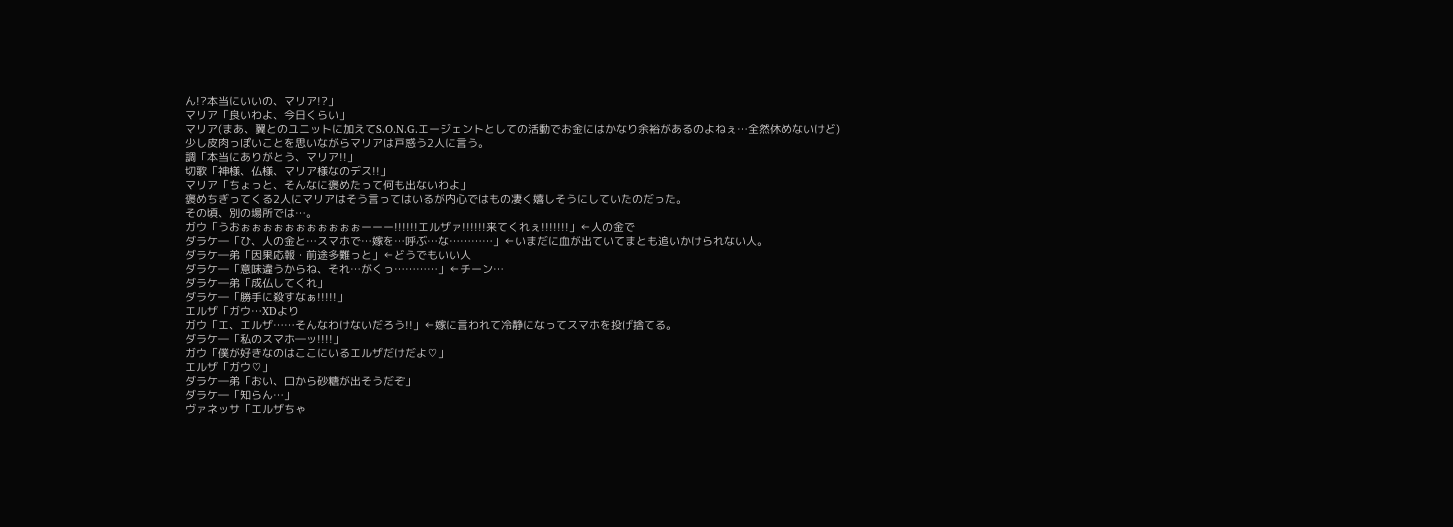ん!?本当にいいの、マリア!?」
マリア「良いわよ、今日くらい」
マリア(まあ、翼とのユニットに加えてS.O.N.G.エージェントとしての活動でお金にはかなり余裕があるのよねぇ…全然休めないけど)
少し皮肉っぽいことを思いながらマリアは戸惑う2人に言う。
調「本当にありがとう、マリア!!」
切歌「神様、仏様、マリア様なのデス!!」
マリア「ちょっと、そんなに褒めたって何も出ないわよ」
褒めちぎってくる2人にマリアはそう言ってはいるが内心ではもの凄く嬉しそうにしていたのだった。
その頃、別の場所では…。
ガウ「うおぉぉぉぉぉぉぉぉぉぉぉーーー!!!!!!エルザァ!!!!!!来てくれぇ!!!!!!!」←人の金で
ダラケ―「ひ、人の金と…スマホで…嫁を…呼ぶ…な…………」←いまだに血が出ていてまとも追いかけられない人。
ダラケ―弟「因果応報・前途多難っと」←どうでもいい人
ダラケ―「意味違うからね、それ…がくっ…………」←チーン…
ダラケ―弟「成仏してくれ」
ダラケ―「勝手に殺すなぁ!!!!!」
エルザ「ガウ…XDより
ガウ「エ、エルザ……そんなわけないだろう!!」←嫁に言われて冷静になってスマホを投げ捨てる。
ダラケ―「私のスマホ―ッ!!!!」
ガウ「僕が好きなのはここにいるエルザだけだよ♡」
エルザ「ガウ♡」
ダラケ―弟「おい、口から砂糖が出そうだぞ」
ダラケ―「知らん…」
ヴァネッサ「エルザちゃ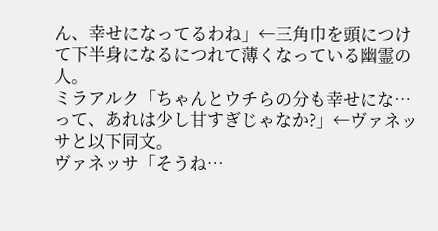ん、幸せになってるわね」←三角巾を頭につけて下半身になるにつれて薄くなっている幽霊の人。
ミラアルク「ちゃんとウチらの分も幸せにな…って、あれは少し甘すぎじゃなか?」←ヴァネッサと以下同文。
ヴァネッサ「そうね…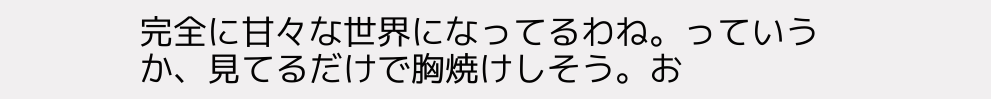完全に甘々な世界になってるわね。っていうか、見てるだけで胸焼けしそう。お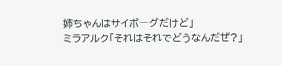姉ちゃんはサイボ―グだけど」
ミラアルク「それはそれでどうなんだぜ?」